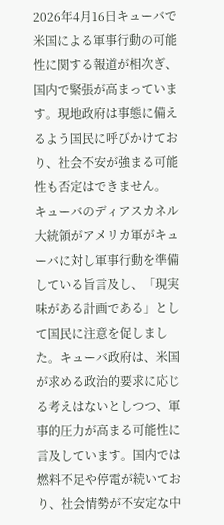2026年4月16日キューバで米国による軍事行動の可能性に関する報道が相次ぎ、国内で緊張が高まっています。現地政府は事態に備えるよう国民に呼びかけており、社会不安が強まる可能性も否定はできません。
キューバのディアスカネル大統領がアメリカ軍がキューバに対し軍事行動を準備している旨言及し、「現実味がある計画である」として国民に注意を促しました。キューバ政府は、米国が求める政治的要求に応じる考えはないとしつつ、軍事的圧力が高まる可能性に言及しています。国内では燃料不足や停電が続いており、社会情勢が不安定な中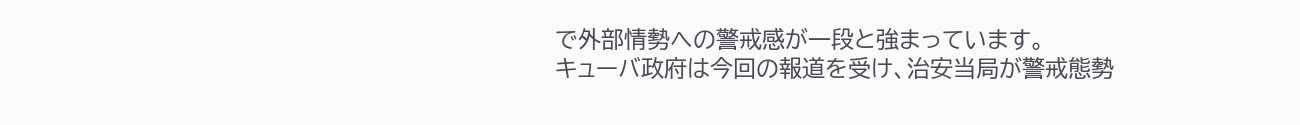で外部情勢への警戒感が一段と強まっています。
キューバ政府は今回の報道を受け、治安当局が警戒態勢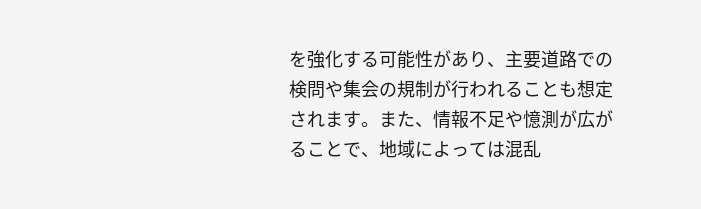を強化する可能性があり、主要道路での検問や集会の規制が行われることも想定されます。また、情報不足や憶測が広がることで、地域によっては混乱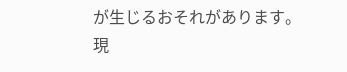が生じるおそれがあります。
現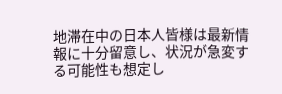地滞在中の日本人皆様は最新情報に十分留意し、状況が急変する可能性も想定し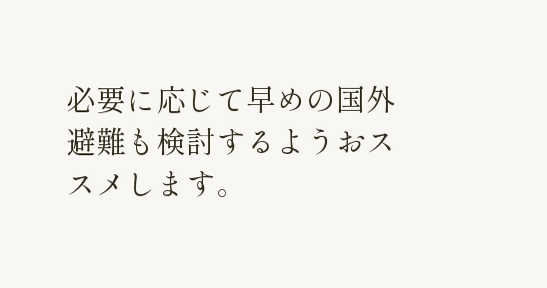必要に応じて早めの国外避難も検討するようおススメします。